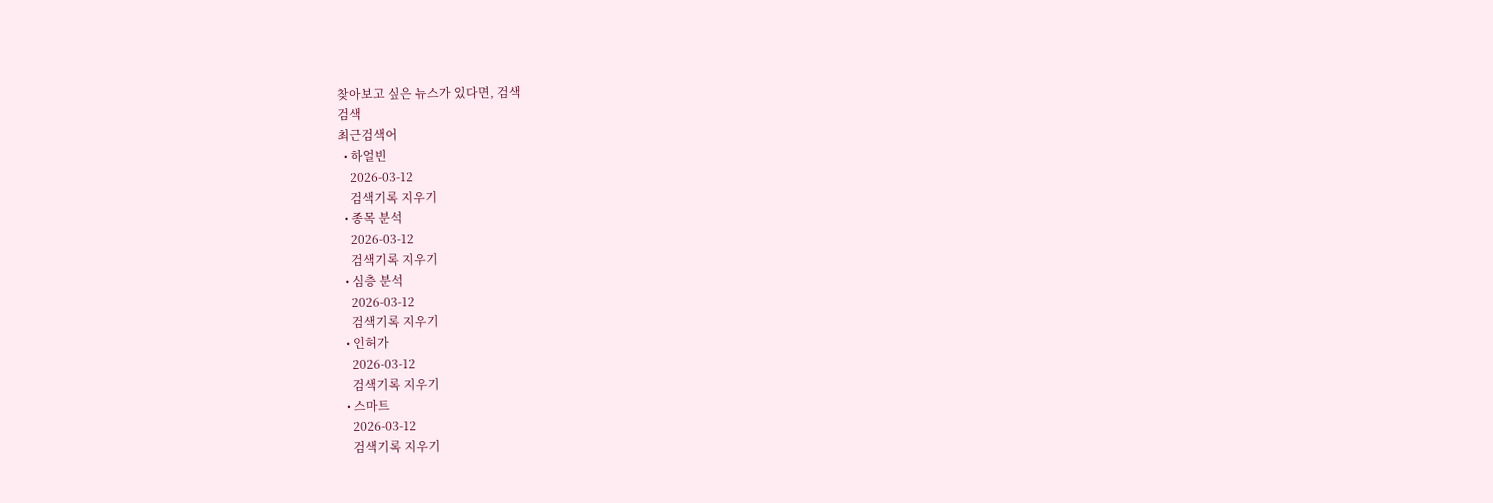찾아보고 싶은 뉴스가 있다면, 검색
검색
최근검색어
  • 하얼빈
    2026-03-12
    검색기록 지우기
  • 종목 분석
    2026-03-12
    검색기록 지우기
  • 심층 분석
    2026-03-12
    검색기록 지우기
  • 인허가
    2026-03-12
    검색기록 지우기
  • 스마트
    2026-03-12
    검색기록 지우기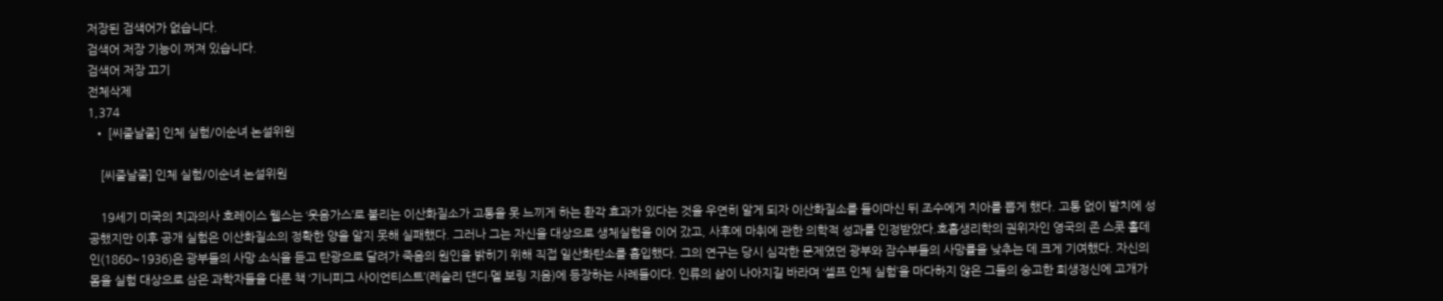저장된 검색어가 없습니다.
검색어 저장 기능이 꺼져 있습니다.
검색어 저장 끄기
전체삭제
1,374
  • [씨줄날줄] 인체 실험/이순녀 논설위원

    [씨줄날줄] 인체 실험/이순녀 논설위원

    19세기 미국의 치과의사 호레이스 웰스는 ‘웃음가스’로 불리는 이산화질소가 고통을 못 느끼게 하는 환각 효과가 있다는 것을 우연히 알게 되자 이산화질소를 들이마신 뒤 조수에게 치아를 뽑게 했다. 고통 없이 발치에 성공했지만 이후 공개 실험은 이산화질소의 정확한 양을 알지 못해 실패했다. 그러나 그는 자신을 대상으로 생체실험을 이어 갔고, 사후에 마취에 관한 의학적 성과를 인정받았다.호흡생리학의 권위자인 영국의 존 스콧 홀데인(1860~1936)은 광부들의 사망 소식을 듣고 탄광으로 달려가 죽음의 원인을 밝히기 위해 직접 일산화탄소를 흡입했다. 그의 연구는 당시 심각한 문제였던 광부와 잠수부들의 사망률을 낮추는 데 크게 기여했다. 자신의 몸을 실험 대상으로 삼은 과학자들을 다룬 책 ‘기니피그 사이언티스트’(레슬리 댄디·멜 보링 지음)에 등장하는 사례들이다. 인류의 삶이 나아지길 바라며 ‘셀프 인체 실험’을 마다하지 않은 그들의 숭고한 희생정신에 고개가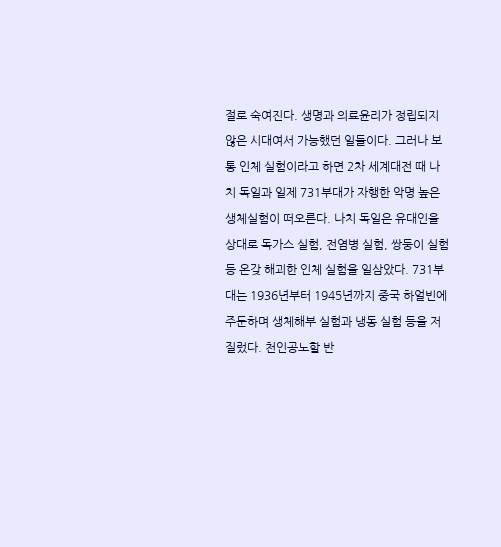절로 숙여진다. 생명과 의료윤리가 정립되지 않은 시대여서 가능했던 일들이다. 그러나 보통 인체 실험이라고 하면 2차 세계대전 때 나치 독일과 일제 731부대가 자행한 악명 높은 생체실험이 떠오른다. 나치 독일은 유대인을 상대로 독가스 실험, 전염병 실험, 쌍둥이 실험 등 온갖 해괴한 인체 실험을 일삼았다. 731부대는 1936년부터 1945년까지 중국 하얼빈에 주둔하며 생체해부 실험과 냉동 실험 등을 저질렀다. 천인공노할 반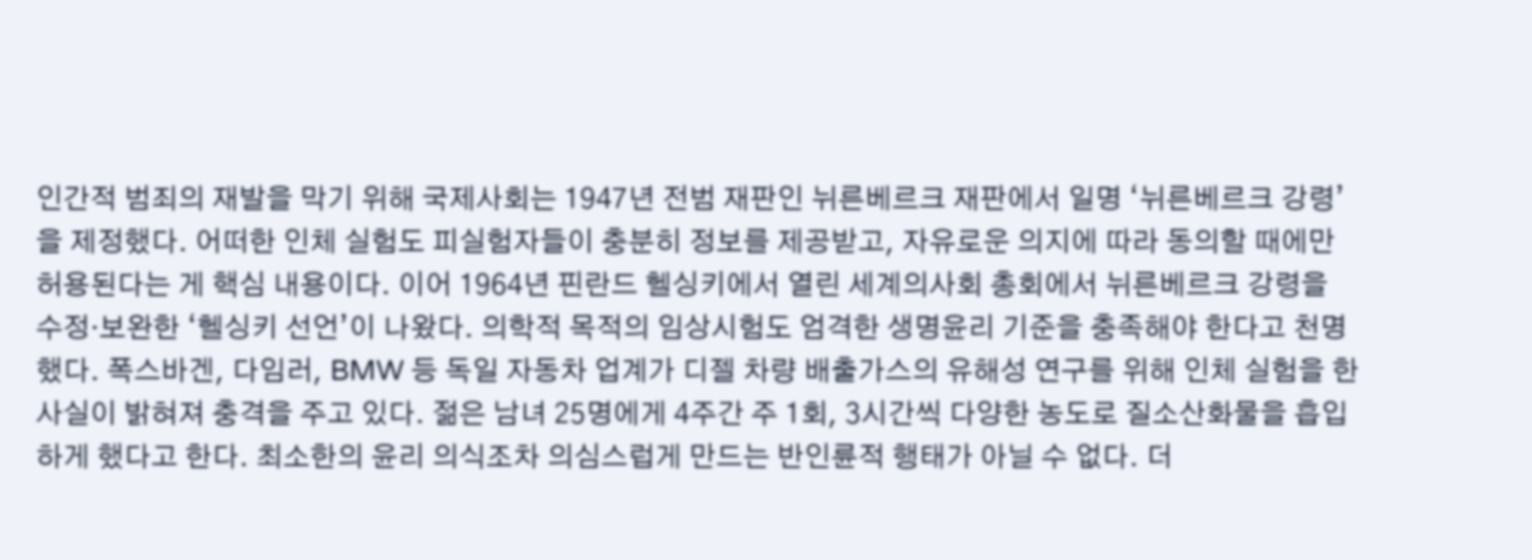인간적 범죄의 재발을 막기 위해 국제사회는 1947년 전범 재판인 뉘른베르크 재판에서 일명 ‘뉘른베르크 강령’을 제정했다. 어떠한 인체 실험도 피실험자들이 충분히 정보를 제공받고, 자유로운 의지에 따라 동의할 때에만 허용된다는 게 핵심 내용이다. 이어 1964년 핀란드 헬싱키에서 열린 세계의사회 총회에서 뉘른베르크 강령을 수정·보완한 ‘헬싱키 선언’이 나왔다. 의학적 목적의 임상시험도 엄격한 생명윤리 기준을 충족해야 한다고 천명했다. 폭스바겐, 다임러, BMW 등 독일 자동차 업계가 디젤 차량 배출가스의 유해성 연구를 위해 인체 실험을 한 사실이 밝혀져 충격을 주고 있다. 젊은 남녀 25명에게 4주간 주 1회, 3시간씩 다양한 농도로 질소산화물을 흡입하게 했다고 한다. 최소한의 윤리 의식조차 의심스럽게 만드는 반인륜적 행태가 아닐 수 없다. 더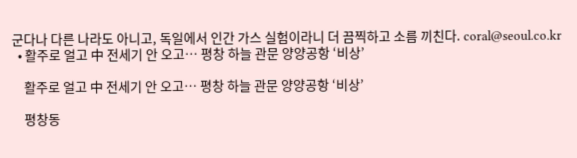군다나 다른 나라도 아니고, 독일에서 인간 가스 실험이라니 더 끔찍하고 소름 끼친다. coral@seoul.co.kr
  • 활주로 얼고 中 전세기 안 오고… 평창 하늘 관문 양양공항 ‘비상’

    활주로 얼고 中 전세기 안 오고… 평창 하늘 관문 양양공항 ‘비상’

    평창동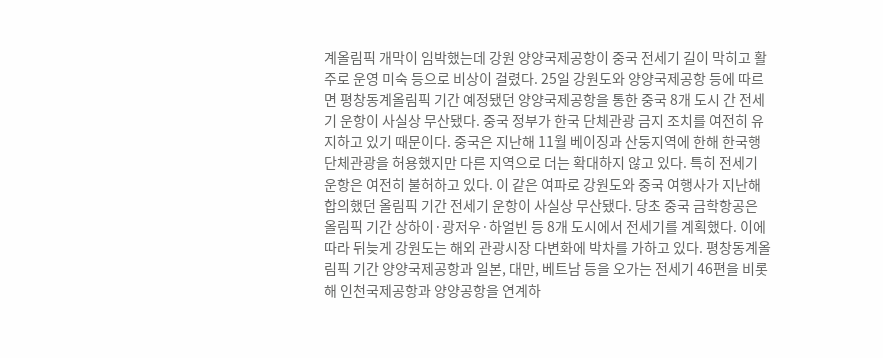계올림픽 개막이 임박했는데 강원 양양국제공항이 중국 전세기 길이 막히고 활주로 운영 미숙 등으로 비상이 걸렸다. 25일 강원도와 양양국제공항 등에 따르면 평창동계올림픽 기간 예정됐던 양양국제공항을 통한 중국 8개 도시 간 전세기 운항이 사실상 무산됐다. 중국 정부가 한국 단체관광 금지 조치를 여전히 유지하고 있기 때문이다. 중국은 지난해 11월 베이징과 산둥지역에 한해 한국행 단체관광을 허용했지만 다른 지역으로 더는 확대하지 않고 있다. 특히 전세기 운항은 여전히 불허하고 있다. 이 같은 여파로 강원도와 중국 여행사가 지난해 합의했던 올림픽 기간 전세기 운항이 사실상 무산됐다. 당초 중국 금학항공은 올림픽 기간 상하이·광저우·하얼빈 등 8개 도시에서 전세기를 계획했다. 이에 따라 뒤늦게 강원도는 해외 관광시장 다변화에 박차를 가하고 있다. 평창동계올림픽 기간 양양국제공항과 일본, 대만, 베트남 등을 오가는 전세기 46편을 비롯해 인천국제공항과 양양공항을 연계하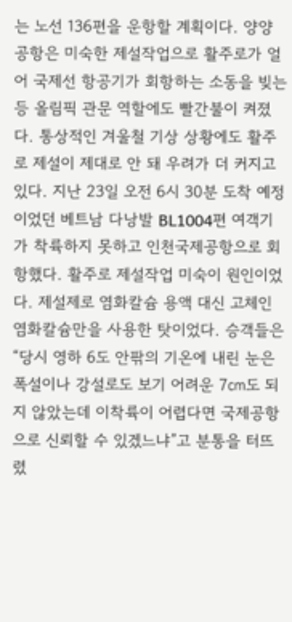는 노선 136편을 운항할 계획이다. 양양공항은 미숙한 제설작업으로 활주로가 얼어 국제선 항공기가 회항하는 소동을 빚는 등 올림픽 관문 역할에도 빨간불이 켜졌다. 통상적인 겨울철 기상 상황에도 활주로 제설이 제대로 안 돼 우려가 더 커지고 있다. 지난 23일 오전 6시 30분 도착 예정이었던 베트남 다낭발 BL1004편 여객기가 착륙하지 못하고 인천국제공항으로 회항했다. 활주로 제설작업 미숙이 원인이었다. 제설제로 염화칼슘 용액 대신 고체인 염화칼슘만을 사용한 탓이었다. 승객들은 “당시 영하 6도 안팎의 기온에 내린 눈은 폭설이나 강설로도 보기 어려운 7㎝도 되지 않았는데 이착륙이 어렵다면 국제공항으로 신뢰할 수 있겠느냐”고 분통을 터뜨렸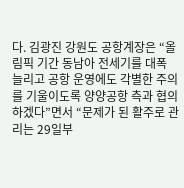다. 김광진 강원도 공항계장은 “올림픽 기간 동남아 전세기를 대폭 늘리고 공항 운영에도 각별한 주의를 기울이도록 양양공항 측과 협의하겠다”면서 “문제가 된 활주로 관리는 29일부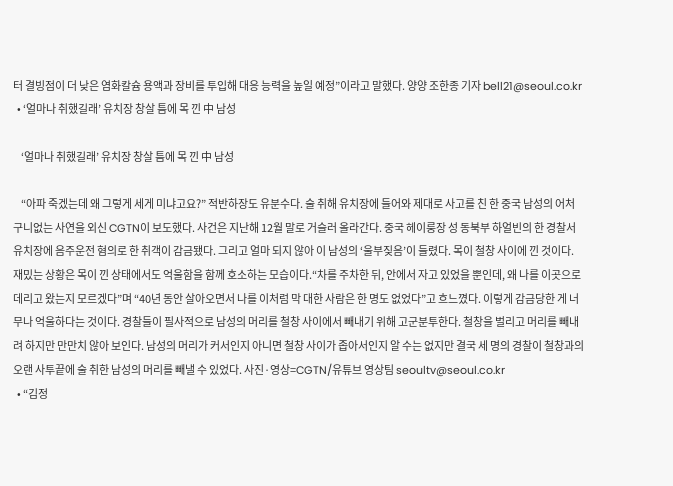터 결빙점이 더 낮은 염화칼슘 용액과 장비를 투입해 대응 능력을 높일 예정”이라고 말했다. 양양 조한종 기자 bell21@seoul.co.kr
  • ‘얼마나 취했길래’ 유치장 창살 틈에 목 낀 中 남성

    ‘얼마나 취했길래’ 유치장 창살 틈에 목 낀 中 남성

    “아파 죽겠는데 왜 그렇게 세게 미냐고요?” 적반하장도 유분수다. 술 취해 유치장에 들어와 제대로 사고를 친 한 중국 남성의 어처구니없는 사연을 외신 CGTN이 보도했다. 사건은 지난해 12월 말로 거슬러 올라간다. 중국 헤이룽장 성 동북부 하얼빈의 한 경찰서 유치장에 음주운전 혐의로 한 취객이 감금됐다. 그리고 얼마 되지 않아 이 남성의 ‘울부짖음’이 들렸다. 목이 철창 사이에 낀 것이다. 재밌는 상황은 목이 낀 상태에서도 억울함을 함께 호소하는 모습이다.“차를 주차한 뒤, 안에서 자고 있었을 뿐인데, 왜 나를 이곳으로 데리고 왔는지 모르겠다”며 “40년 동안 살아오면서 나를 이처럼 막 대한 사람은 한 명도 없었다”고 흐느꼈다. 이렇게 감금당한 게 너무나 억울하다는 것이다. 경찰들이 필사적으로 남성의 머리를 철창 사이에서 빼내기 위해 고군분투한다. 철창을 벌리고 머리를 빼내려 하지만 만만치 않아 보인다. 남성의 머리가 커서인지 아니면 철창 사이가 좁아서인지 알 수는 없지만 결국 세 명의 경찰이 철창과의 오랜 사투끝에 술 취한 남성의 머리를 빼낼 수 있었다. 사진·영상=CGTN/유튜브 영상팀 seoultv@seoul.co.kr
  • “김정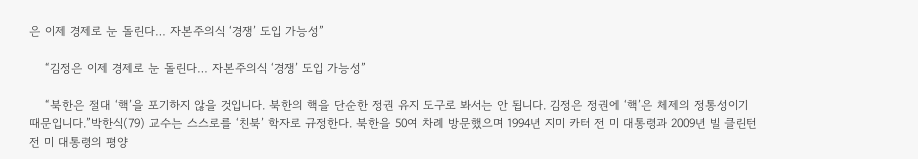은 이제 경제로 눈 돌린다… 자본주의식 ‘경쟁’ 도입 가능성”

    “김정은 이제 경제로 눈 돌린다… 자본주의식 ‘경쟁’ 도입 가능성”

    “북한은 절대 ‘핵’을 포기하지 않을 것입니다. 북한의 핵을 단순한 정권 유지 도구로 봐서는 안 됩니다. 김정은 정권에 ‘핵’은 체제의 정통성이기 때문입니다.”박한식(79) 교수는 스스로를 ‘친북’ 학자로 규정한다. 북한을 50여 차례 방문했으며 1994년 지미 카터 전 미 대통령과 2009년 빌 클린턴 전 미 대통령의 평양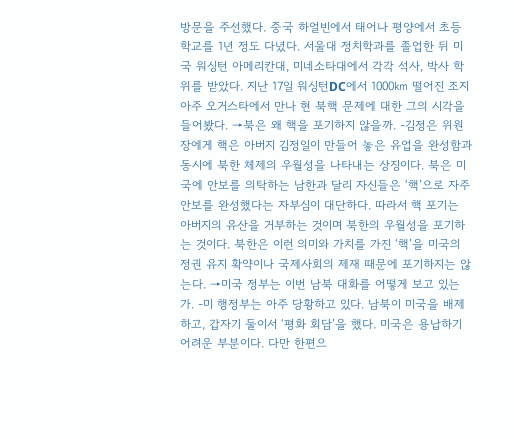방문을 주선했다. 중국 하얼빈에서 태어나 평양에서 초등학교를 1년 정도 다녔다. 서울대 정치학과를 졸업한 뒤 미국 워싱턴 아메리칸대, 미네소타대에서 각각 석사, 박사 학위를 받았다. 지난 17일 워싱턴DC에서 1000㎞ 떨어진 조지아주 오거스타에서 만나 현 북핵 문제에 대한 그의 시각을 들어봤다. →북은 왜 핵을 포기하지 않을까. -김정은 위원장에게 핵은 아버지 김정일이 만들어 놓은 유업을 완성함과 동시에 북한 체제의 우월성을 나타내는 상징이다. 북은 미국에 안보를 의탁하는 남한과 달리 자신들은 ‘핵’으로 자주 안보를 완성했다는 자부심이 대단하다. 따라서 핵 포기는 아버지의 유산을 거부하는 것이며 북한의 우월성을 포기하는 것이다. 북한은 이런 의미와 가치를 가진 ‘핵’을 미국의 정권 유지 확약이나 국제사회의 제재 때문에 포기하지는 않는다. →미국 정부는 이번 남북 대화를 어떻게 보고 있는가. -미 행정부는 아주 당황하고 있다. 남북이 미국을 배제하고, 갑자기 둘이서 ‘평화 회담’을 했다. 미국은 용납하기 어려운 부분이다. 다만 한편으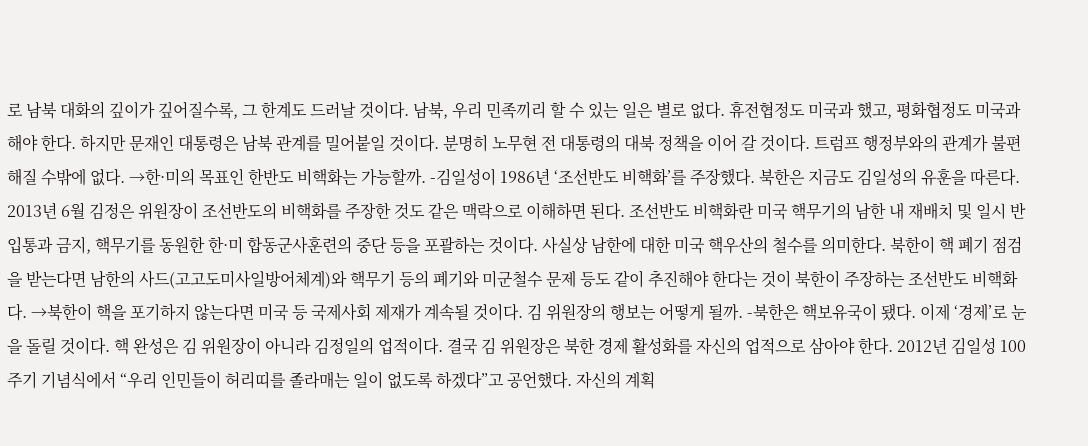로 남북 대화의 깊이가 깊어질수록, 그 한계도 드러날 것이다. 남북, 우리 민족끼리 할 수 있는 일은 별로 없다. 휴전협정도 미국과 했고, 평화협정도 미국과 해야 한다. 하지만 문재인 대통령은 남북 관계를 밀어붙일 것이다. 분명히 노무현 전 대통령의 대북 정책을 이어 갈 것이다. 트럼프 행정부와의 관계가 불편해질 수밖에 없다. →한·미의 목표인 한반도 비핵화는 가능할까. -김일성이 1986년 ‘조선반도 비핵화’를 주장했다. 북한은 지금도 김일성의 유훈을 따른다. 2013년 6월 김정은 위원장이 조선반도의 비핵화를 주장한 것도 같은 맥락으로 이해하면 된다. 조선반도 비핵화란 미국 핵무기의 남한 내 재배치 및 일시 반입통과 금지, 핵무기를 동원한 한·미 합동군사훈련의 중단 등을 포괄하는 것이다. 사실상 남한에 대한 미국 핵우산의 철수를 의미한다. 북한이 핵 폐기 점검을 받는다면 남한의 사드(고고도미사일방어체계)와 핵무기 등의 폐기와 미군철수 문제 등도 같이 추진해야 한다는 것이 북한이 주장하는 조선반도 비핵화다. →북한이 핵을 포기하지 않는다면 미국 등 국제사회 제재가 계속될 것이다. 김 위원장의 행보는 어떻게 될까. -북한은 핵보유국이 됐다. 이제 ‘경제’로 눈을 돌릴 것이다. 핵 완성은 김 위원장이 아니라 김정일의 업적이다. 결국 김 위원장은 북한 경제 활성화를 자신의 업적으로 삼아야 한다. 2012년 김일성 100주기 기념식에서 “우리 인민들이 허리띠를 졸라매는 일이 없도록 하겠다”고 공언했다. 자신의 계획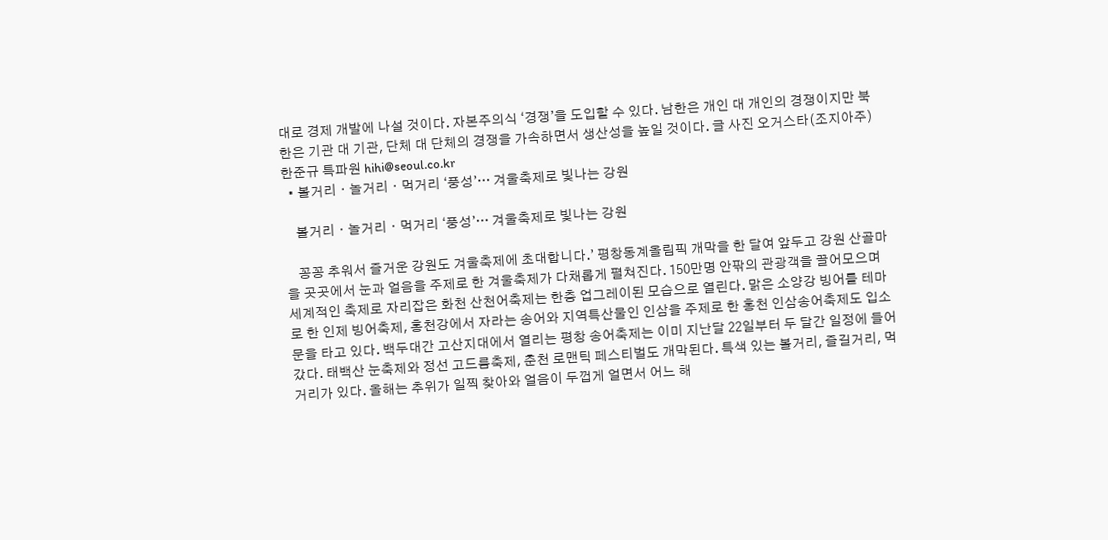대로 경제 개발에 나설 것이다. 자본주의식 ‘경쟁’을 도입할 수 있다. 남한은 개인 대 개인의 경쟁이지만 북한은 기관 대 기관, 단체 대 단체의 경쟁을 가속하면서 생산성을 높일 것이다. 글 사진 오거스타(조지아주) 한준규 특파원 hihi@seoul.co.kr
  • 볼거리ㆍ놀거리ㆍ먹거리 ‘풍성’… 겨울축제로 빛나는 강원

    볼거리ㆍ놀거리ㆍ먹거리 ‘풍성’… 겨울축제로 빛나는 강원

    꽁꽁 추워서 즐거운 강원도 겨울축제에 초대합니다.’ 평창동계올림픽 개막을 한 달여 앞두고 강원 산골마을 곳곳에서 눈과 얼음을 주제로 한 겨울축제가 다채롭게 펼쳐진다. 150만명 안팎의 관광객을 끌어모으며 세계적인 축제로 자리잡은 화천 산천어축제는 한층 업그레이된 모습으로 열린다. 맑은 소양강 빙어를 테마로 한 인제 빙어축제, 홍천강에서 자라는 송어와 지역특산물인 인삼을 주제로 한 홍천 인삼송어축제도 입소문을 타고 있다. 백두대간 고산지대에서 열리는 평창 송어축제는 이미 지난달 22일부터 두 달간 일정에 들어갔다. 태백산 눈축제와 정선 고드름축제, 춘천 로맨틱 페스티벌도 개막된다. 특색 있는 볼거리, 즐길거리, 먹거리가 있다. 올해는 추위가 일찍 찾아와 얼음이 두껍게 얼면서 어느 해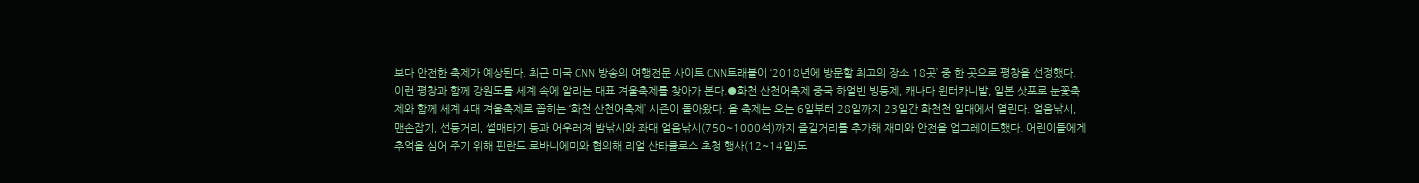보다 안전한 축제가 예상된다. 최근 미국 CNN 방송의 여행전문 사이트 CNN트래블이 ‘2018년에 방문할 최고의 장소 18곳’ 중 한 곳으로 평창을 선정했다. 이런 평창과 함께 강원도를 세계 속에 알리는 대표 겨울축제를 찾아가 본다.●화천 산천어축제 중국 하얼빈 빙등제, 캐나다 윈터카니발, 일본 삿포로 눈꽃축제와 함께 세계 4대 겨울축제로 꼽히는 ‘화천 산천어축제’ 시즌이 돌아왔다. 올 축제는 오는 6일부터 28일까지 23일간 화천천 일대에서 열린다. 얼음낚시, 맨손잡기, 선등거리, 썰매타기 등과 어우러져 밤낚시와 좌대 얼음낚시(750~1000석)까지 즐길거리를 추가해 재미와 안전을 업그레이드했다. 어린이들에게 추억을 심어 주기 위해 핀란드 로바니에미와 협의해 리얼 산타클로스 초청 행사(12~14일)도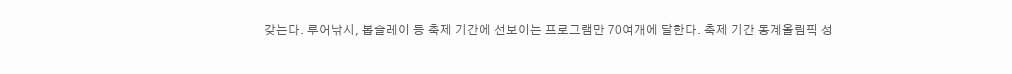갖는다. 루어낚시, 봅슬레이 등 축제 기간에 선보이는 프로그램만 70여개에 달한다. 축제 기간 동계올림픽 성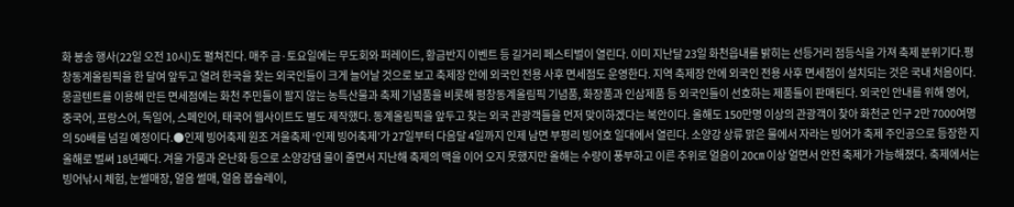화 봉송 행사(22일 오전 10시)도 펼쳐진다. 매주 금·토요일에는 무도회와 퍼레이드, 황금반지 이벤트 등 길거리 페스티벌이 열린다. 이미 지난달 23일 화천읍내를 밝히는 선등거리 점등식을 가져 축제 분위기다.평창동계올림픽을 한 달여 앞두고 열려 한국을 찾는 외국인들이 크게 늘어날 것으로 보고 축제장 안에 외국인 전용 사후 면세점도 운영한다. 지역 축제장 안에 외국인 전용 사후 면세점이 설치되는 것은 국내 처음이다. 몽골텐트를 이용해 만든 면세점에는 화천 주민들이 팔지 않는 농특산물과 축제 기념품을 비롯해 평창동계올림픽 기념품, 화장품과 인삼제품 등 외국인들이 선호하는 제품들이 판매된다. 외국인 안내를 위해 영어, 중국어, 프랑스어, 독일어, 스페인어, 태국어 웹사이트도 별도 제작했다. 동계올림픽을 앞두고 찾는 외국 관광객들을 먼저 맞이하겠다는 복안이다. 올해도 150만명 이상의 관광객이 찾아 화천군 인구 2만 7000여명의 50배를 넘길 예정이다.●인제 빙어축제 원조 겨울축제 ‘인제 빙어축제’가 27일부터 다음달 4일까지 인제 남면 부평리 빙어호 일대에서 열린다. 소양강 상류 맑은 물에서 자라는 빙어가 축제 주인공으로 등장한 지 올해로 벌써 18년째다. 겨울 가뭄과 온난화 등으로 소양강댐 물이 줄면서 지난해 축제의 맥을 이어 오지 못했지만 올해는 수량이 풍부하고 이른 추위로 얼음이 20㎝ 이상 얼면서 안전 축제가 가능해졌다. 축제에서는 빙어낚시 체험, 눈썰매장, 얼음 썰매, 얼음 봅슬레이,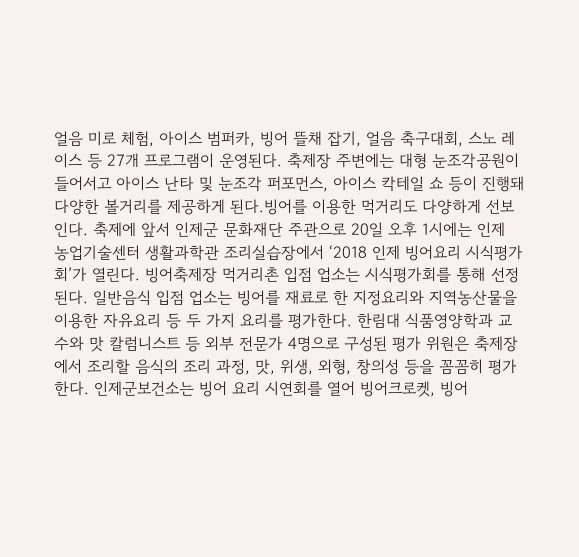얼음 미로 체험, 아이스 범퍼카, 빙어 뜰채 잡기, 얼음 축구대회, 스노 레이스 등 27개 프로그램이 운영된다. 축제장 주변에는 대형 눈조각공원이 들어서고 아이스 난타 및 눈조각 퍼포먼스, 아이스 칵테일 쇼 등이 진행돼 다양한 볼거리를 제공하게 된다.빙어를 이용한 먹거리도 다양하게 선보인다. 축제에 앞서 인제군 문화재단 주관으로 20일 오후 1시에는 인제 농업기술센터 생활과학관 조리실습장에서 ‘2018 인제 빙어요리 시식평가회’가 열린다. 빙어축제장 먹거리촌 입점 업소는 시식평가회를 통해 선정된다. 일반음식 입점 업소는 빙어를 재료로 한 지정요리와 지역농산물을 이용한 자유요리 등 두 가지 요리를 평가한다. 한림대 식품영양학과 교수와 맛 칼럼니스트 등 외부 전문가 4명으로 구성된 평가 위원은 축제장에서 조리할 음식의 조리 과정, 맛, 위생, 외형, 창의성 등을 꼼꼼히 평가한다. 인제군보건소는 빙어 요리 시연회를 열어 빙어크로켓, 빙어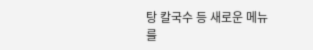탕 칼국수 등 새로운 메뉴를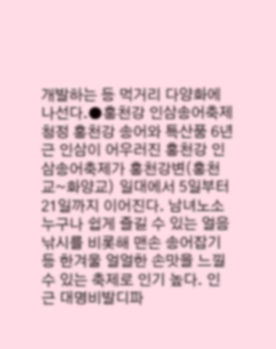개발하는 등 먹거리 다양화에 나선다.●홍천강 인삼송어축제 청정 홍천강 송어와 특산품 6년근 인삼이 어우러진 홍천강 인삼송어축제가 홍천강변(홍천교~화양교) 일대에서 5일부터 21일까지 이어진다. 남녀노소 누구나 쉽게 즐길 수 있는 얼음낚시를 비롯해 맨손 송어잡기 등 한겨울 얼얼한 손맛을 느낄 수 있는 축제로 인기 높다. 인근 대명비발디파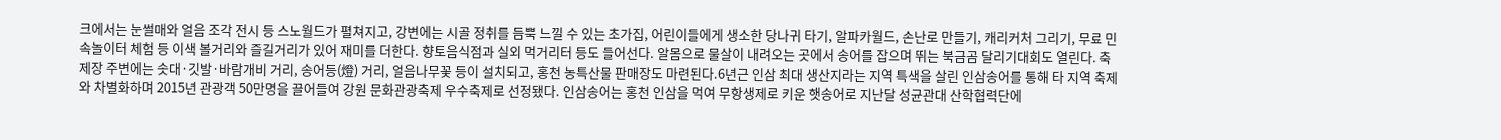크에서는 눈썰매와 얼음 조각 전시 등 스노월드가 펼쳐지고, 강변에는 시골 정취를 듬뿍 느낄 수 있는 초가집, 어린이들에게 생소한 당나귀 타기, 알파카월드, 손난로 만들기, 캐리커처 그리기, 무료 민속놀이터 체험 등 이색 볼거리와 즐길거리가 있어 재미를 더한다. 향토음식점과 실외 먹거리터 등도 들어선다. 알몸으로 물살이 내려오는 곳에서 송어를 잡으며 뛰는 북금곰 달리기대회도 열린다. 축제장 주변에는 솟대·깃발·바람개비 거리, 송어등(燈) 거리, 얼음나무꽃 등이 설치되고, 홍천 농특산물 판매장도 마련된다.6년근 인삼 최대 생산지라는 지역 특색을 살린 인삼송어를 통해 타 지역 축제와 차별화하며 2015년 관광객 50만명을 끌어들여 강원 문화관광축제 우수축제로 선정됐다. 인삼송어는 홍천 인삼을 먹여 무항생제로 키운 햇송어로 지난달 성균관대 산학협력단에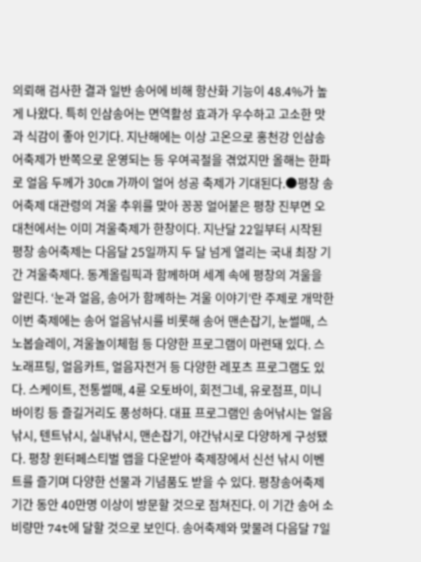의뢰해 검사한 결과 일반 송어에 비해 항산화 기능이 48.4%가 높게 나왔다. 특히 인삼송어는 면역활성 효과가 우수하고 고소한 맛과 식감이 좋아 인기다. 지난해에는 이상 고온으로 홍천강 인삼송어축제가 반쪽으로 운영되는 등 우여곡절을 겪었지만 올해는 한파로 얼음 두께가 30㎝ 가까이 얼어 성공 축제가 기대된다.●평창 송어축제 대관령의 겨울 추위를 맞아 꽁꽁 얼어붙은 평창 진부면 오대천에서는 이미 겨울축제가 한창이다. 지난달 22일부터 시작된 평창 송어축제는 다음달 25일까지 두 달 넘게 열리는 국내 최장 기간 겨울축제다. 동계올림픽과 함께하며 세계 속에 평창의 겨울을 알린다. ‘눈과 얼음, 송어가 함께하는 겨울 이야기’란 주제로 개막한 이번 축제에는 송어 얼음낚시를 비롯해 송어 맨손잡기, 눈썰매, 스노봅슬레이, 겨울놀이체험 등 다양한 프로그램이 마련돼 있다. 스노래프팅, 얼음카트, 얼음자전거 등 다양한 레포츠 프로그램도 있다. 스케이트, 전통썰매, 4륜 오토바이, 회전그네, 유로점프, 미니 바이킹 등 즐길거리도 풍성하다. 대표 프로그램인 송어낚시는 얼음낚시, 텐트낚시, 실내낚시, 맨손잡기, 야간낚시로 다양하게 구성됐다. 평창 윈터페스티벌 앱을 다운받아 축제장에서 신선 낚시 이벤트를 즐기며 다양한 선물과 기념품도 받을 수 있다. 평창송어축제 기간 동안 40만명 이상이 방문할 것으로 점쳐진다. 이 기간 송어 소비량만 74t에 달할 것으로 보인다. 송어축제와 맞물려 다음달 7일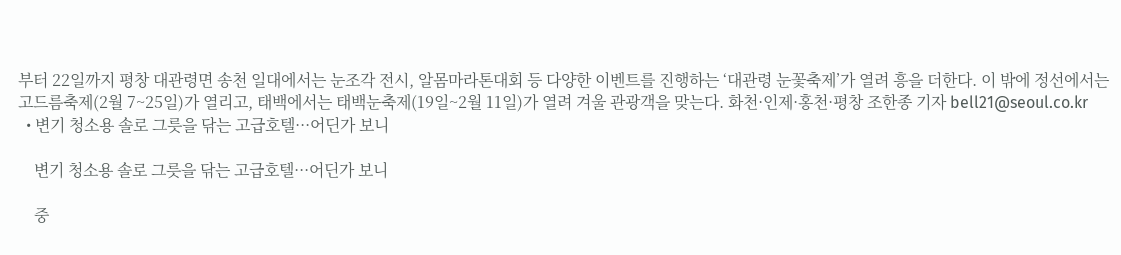부터 22일까지 평창 대관령면 송천 일대에서는 눈조각 전시, 알몸마라톤대회 등 다양한 이벤트를 진행하는 ‘대관령 눈꽃축제’가 열려 흥을 더한다. 이 밖에 정선에서는 고드름축제(2월 7~25일)가 열리고, 태백에서는 태백눈축제(19일~2월 11일)가 열려 겨울 관광객을 맞는다. 화천·인제·홍천·평창 조한종 기자 bell21@seoul.co.kr
  • 변기 청소용 솔로 그릇을 닦는 고급호텔···어딘가 보니

    변기 청소용 솔로 그릇을 닦는 고급호텔···어딘가 보니

    중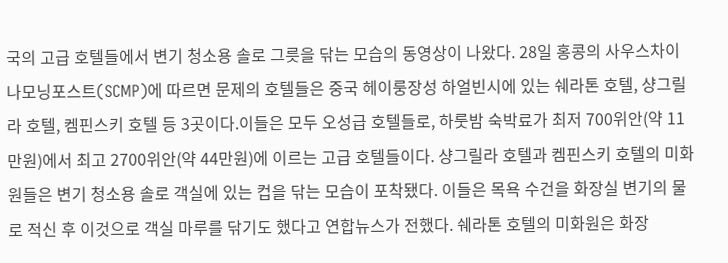국의 고급 호텔들에서 변기 청소용 솔로 그릇을 닦는 모습의 동영상이 나왔다. 28일 홍콩의 사우스차이나모닝포스트(SCMP)에 따르면 문제의 호텔들은 중국 헤이룽장성 하얼빈시에 있는 쉐라톤 호텔, 샹그릴라 호텔, 켐핀스키 호텔 등 3곳이다.이들은 모두 오성급 호텔들로, 하룻밤 숙박료가 최저 700위안(약 11만원)에서 최고 2700위안(약 44만원)에 이르는 고급 호텔들이다. 샹그릴라 호텔과 켐핀스키 호텔의 미화원들은 변기 청소용 솔로 객실에 있는 컵을 닦는 모습이 포착됐다. 이들은 목욕 수건을 화장실 변기의 물로 적신 후 이것으로 객실 마루를 닦기도 했다고 연합뉴스가 전했다. 쉐라톤 호텔의 미화원은 화장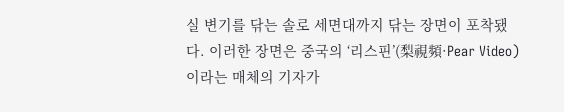실 변기를 닦는 솔로 세면대까지 닦는 장면이 포착됐다. 이러한 장면은 중국의 ‘리스핀’(梨視頻·Pear Video)이라는 매체의 기자가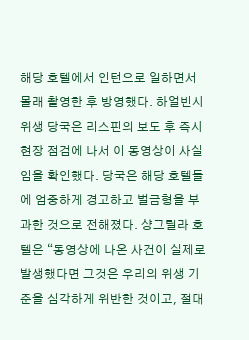해당 호텔에서 인턴으로 일하면서 몰래 촬영한 후 방영했다. 하얼빈시 위생 당국은 리스핀의 보도 후 즉시 현장 점검에 나서 이 동영상이 사실임을 확인했다. 당국은 해당 호텔들에 엄중하게 경고하고 벌금형을 부과한 것으로 전해졌다. 샹그릴라 호텔은 “동영상에 나온 사건이 실제로 발생했다면 그것은 우리의 위생 기준을 심각하게 위반한 것이고, 절대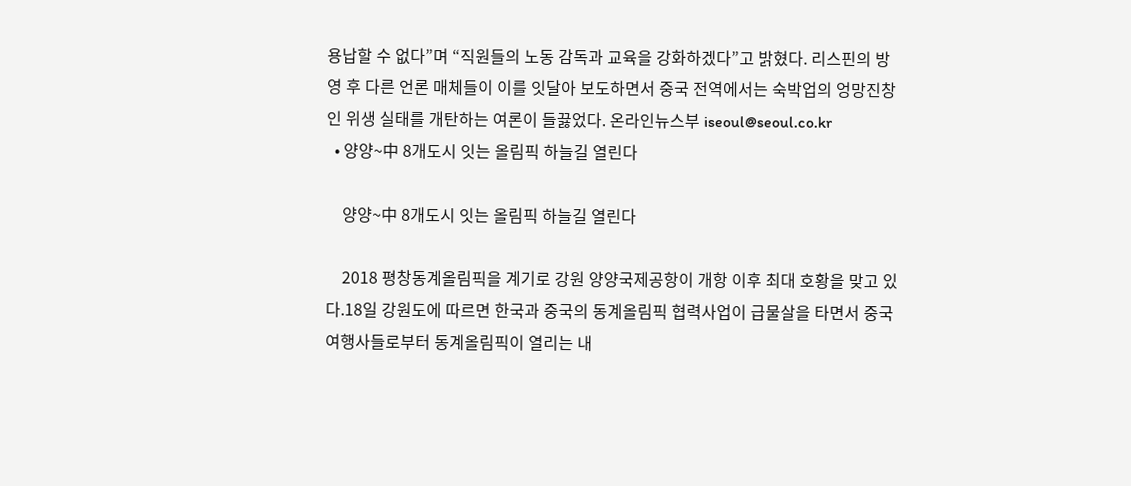용납할 수 없다”며 “직원들의 노동 감독과 교육을 강화하겠다”고 밝혔다. 리스핀의 방영 후 다른 언론 매체들이 이를 잇달아 보도하면서 중국 전역에서는 숙박업의 엉망진창인 위생 실태를 개탄하는 여론이 들끓었다. 온라인뉴스부 iseoul@seoul.co.kr
  • 양양~中 8개도시 잇는 올림픽 하늘길 열린다

    양양~中 8개도시 잇는 올림픽 하늘길 열린다

    2018 평창동계올림픽을 계기로 강원 양양국제공항이 개항 이후 최대 호황을 맞고 있다.18일 강원도에 따르면 한국과 중국의 동계올림픽 협력사업이 급물살을 타면서 중국 여행사들로부터 동계올림픽이 열리는 내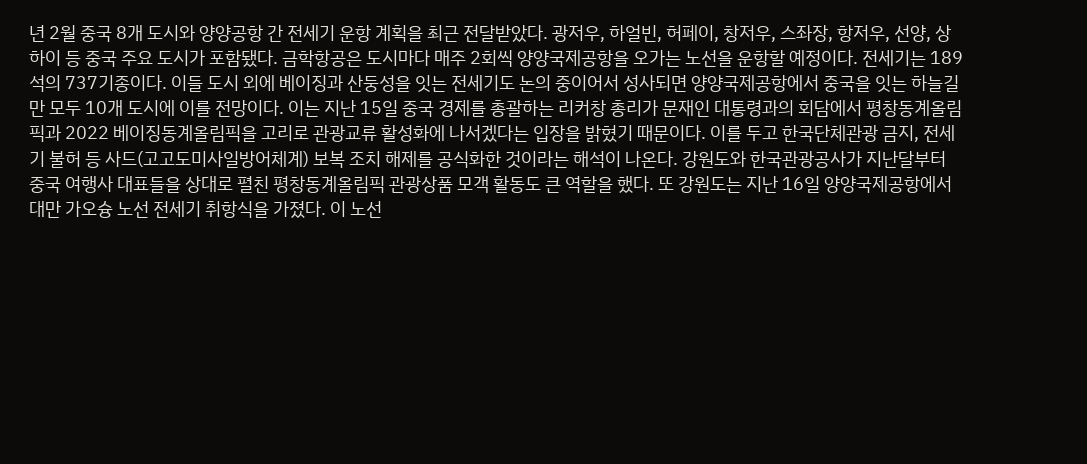년 2월 중국 8개 도시와 양양공항 간 전세기 운항 계획을 최근 전달받았다. 광저우, 하얼빈, 허페이, 창저우, 스좌장, 항저우, 선양, 상하이 등 중국 주요 도시가 포함됐다. 금학항공은 도시마다 매주 2회씩 양양국제공항을 오가는 노선을 운항할 예정이다. 전세기는 189석의 737기종이다. 이들 도시 외에 베이징과 산둥성을 잇는 전세기도 논의 중이어서 성사되면 양양국제공항에서 중국을 잇는 하늘길만 모두 10개 도시에 이를 전망이다. 이는 지난 15일 중국 경제를 총괄하는 리커창 총리가 문재인 대통령과의 회담에서 평창동계올림픽과 2022 베이징동계올림픽을 고리로 관광교류 활성화에 나서겠다는 입장을 밝혔기 때문이다. 이를 두고 한국단체관광 금지, 전세기 불허 등 사드(고고도미사일방어체계) 보복 조치 해제를 공식화한 것이라는 해석이 나온다. 강원도와 한국관광공사가 지난달부터 중국 여행사 대표들을 상대로 펼친 평창동계올림픽 관광상품 모객 활동도 큰 역할을 했다. 또 강원도는 지난 16일 양양국제공항에서 대만 가오슝 노선 전세기 취항식을 가졌다. 이 노선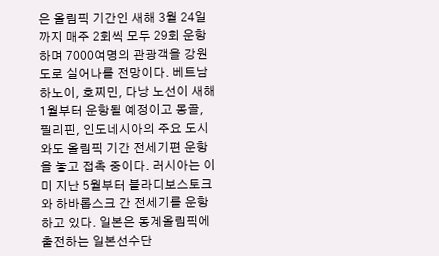은 올림픽 기간인 새해 3월 24일까지 매주 2회씩 모두 29회 운항하며 7000여명의 관광객을 강원도로 실어나를 전망이다. 베트남 하노이, 호찌민, 다낭 노선이 새해 1월부터 운항될 예정이고 몽골, 필리핀, 인도네시아의 주요 도시와도 올림픽 기간 전세기편 운항을 놓고 접촉 중이다. 러시아는 이미 지난 5월부터 블라디보스토크와 하바롭스크 간 전세기를 운항하고 있다. 일본은 동계올림픽에 출전하는 일본선수단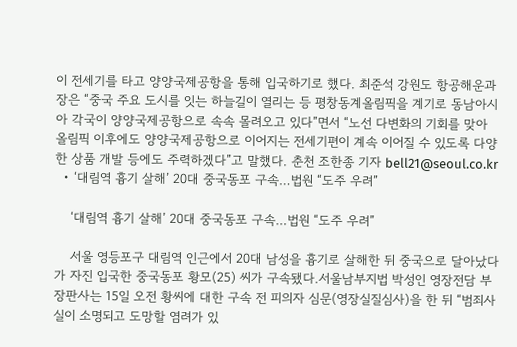이 전세기를 타고 양양국제공항을 통해 입국하기로 했다. 최준석 강원도 항공해운과장은 “중국 주요 도시를 잇는 하늘길이 열리는 등 평창동계올림픽을 계기로 동남아시아 각국이 양양국제공항으로 속속 몰려오고 있다”면서 “노선 다변화의 기회를 맞아 올림픽 이후에도 양양국제공항으로 이어지는 전세기편이 계속 이어질 수 있도록 다양한 상품 개발 등에도 주력하겠다”고 말했다. 춘천 조한종 기자 bell21@seoul.co.kr
  • ‘대림역 흉기 살해’ 20대 중국동포 구속…법원 “도주 우려”

    ‘대림역 흉기 살해’ 20대 중국동포 구속…법원 “도주 우려”

    서울 영등포구 대림역 인근에서 20대 남성을 흉기로 살해한 뒤 중국으로 달아났다가 자진 입국한 중국동포 황모(25) 씨가 구속됐다.서울남부지법 박성인 영장전담 부장판사는 15일 오전 황씨에 대한 구속 전 피의자 심문(영장실질심사)을 한 뒤 “범죄사실이 소명되고 도망할 염려가 있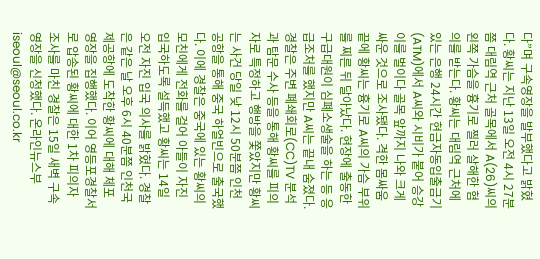다”며 구속영장을 발부했다고 밝혔다. 황씨는 지난 13일 오전 4시 27분쯤 대림역 근처 골목에서 A(26)씨의 왼쪽 가슴을 흉기로 찔러 살해한 혐의를 받는다. 황씨는 대림역 근처에 있는 은행 24시간 현금자동입출금기(ATM)에서 A씨와 시비가 붙어 승강이를 벌이다 골목 앞까지 나와 크게 싸운 것으로 조사됐다. 격한 몸싸움 끝에 황씨는 흉기로 A씨의 가슴 부위를 찌른 뒤 달아났다. 현장에 출동한 구급대원이 심폐소생술을 하는 등 응급조처를 했지만 A씨는 끝내 숨졌다. 경찰은 주변 폐쇄회로(CC)TV 분석과 탐문 수사 등을 통해 황씨를 피의자로 특정하고 행방을 쫓았지만 황씨는 사건 당일 낮 12시 50분쯤 인천공항을 통해 중국 하얼빈으로 출국했다. 이에 경찰은 중국에 있는 황씨의 모친에게 전화를 걸어 아들이 자진 입국하도록 설득했고 황씨는 14일 오전 자진 입국 의사를 밝혔다. 경찰은 같은 날 오후 6시 40분쯤 인천국제공항에 도착한 황씨에 대해 체포 영장을 집행했다. 이어 영등포경찰서로 압송된 황씨에 대한 1차 피의자 조사를 마친 경찰은 15일 새벽 구속영장을 신청했다. 온라인뉴스부 iseoul@seoul.co.kr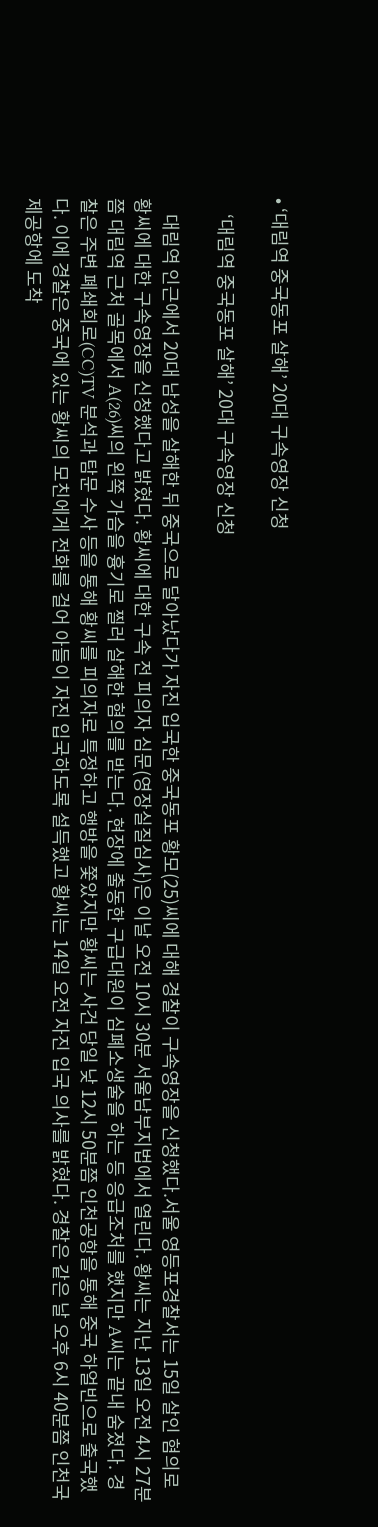• ‘대림역 중국동포 살해’ 20대 구속영장 신청

    ‘대림역 중국동포 살해’ 20대 구속영장 신청

    대림역 인근에서 20대 남성을 살해한 뒤 중국으로 달아났다가 자진 입국한 중국동포 황모(25)씨에 대해 경찰이 구속영장을 신청했다.서울 영등포경찰서는 15일 살인 혐의로 황씨에 대한 구속영장을 신청했다고 밝혔다. 황씨에 대한 구속 전 피의자 심문(영장실질심사)은 이날 오전 10시 30분 서울남부지법에서 열린다. 황씨는 지난 13일 오전 4시 27분쯤 대림역 근처 골목에서 A(26)씨의 왼쪽 가슴을 흉기로 찔러 살해한 혐의를 받는다. 현장에 출동한 구급대원이 심폐소생술을 하는 등 응급조처를 했지만 A씨는 끝내 숨졌다. 경찰은 주변 폐쇄회로(CC)TV 분석과 탐문 수사 등을 통해 황씨를 피의자로 특정하고 행방을 쫓았지만 황씨는 사건 당일 낮 12시 50분쯤 인천공항을 통해 중국 하얼빈으로 출국했다. 이에 경찰은 중국에 있는 황씨의 모친에게 전화를 걸어 아들이 자진 입국하도록 설득했고 황씨는 14일 오전 자진 입국 의사를 밝혔다. 경찰은 같은 날 오후 6시 40분쯤 인천국제공항에 도착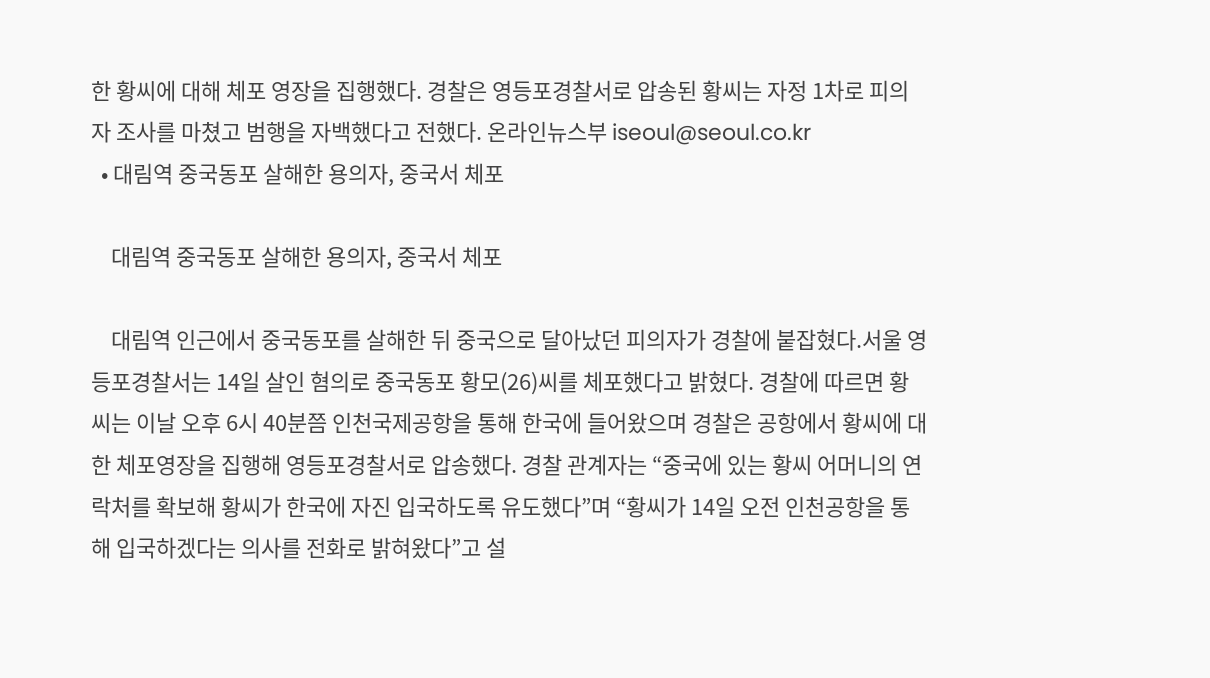한 황씨에 대해 체포 영장을 집행했다. 경찰은 영등포경찰서로 압송된 황씨는 자정 1차로 피의자 조사를 마쳤고 범행을 자백했다고 전했다. 온라인뉴스부 iseoul@seoul.co.kr
  • 대림역 중국동포 살해한 용의자, 중국서 체포

    대림역 중국동포 살해한 용의자, 중국서 체포

    대림역 인근에서 중국동포를 살해한 뒤 중국으로 달아났던 피의자가 경찰에 붙잡혔다.서울 영등포경찰서는 14일 살인 혐의로 중국동포 황모(26)씨를 체포했다고 밝혔다. 경찰에 따르면 황씨는 이날 오후 6시 40분쯤 인천국제공항을 통해 한국에 들어왔으며 경찰은 공항에서 황씨에 대한 체포영장을 집행해 영등포경찰서로 압송했다. 경찰 관계자는 “중국에 있는 황씨 어머니의 연락처를 확보해 황씨가 한국에 자진 입국하도록 유도했다”며 “황씨가 14일 오전 인천공항을 통해 입국하겠다는 의사를 전화로 밝혀왔다”고 설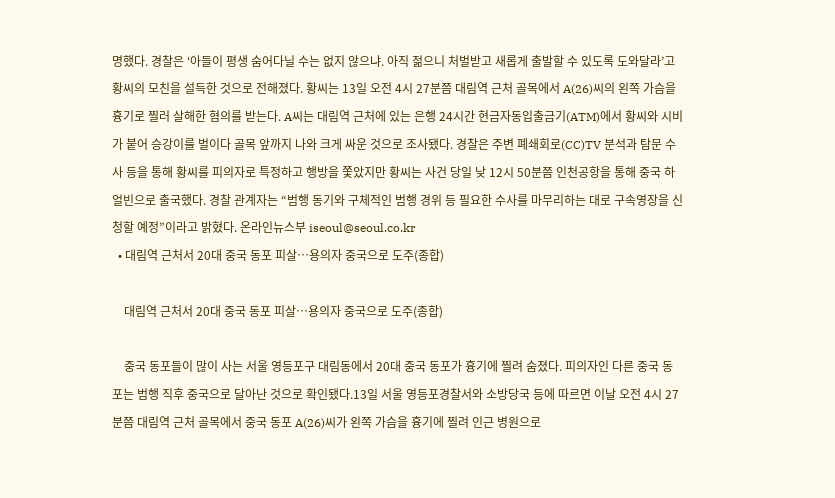명했다. 경찰은 ‘아들이 평생 숨어다닐 수는 없지 않으냐. 아직 젊으니 처벌받고 새롭게 출발할 수 있도록 도와달라’고 황씨의 모친을 설득한 것으로 전해졌다. 황씨는 13일 오전 4시 27분쯤 대림역 근처 골목에서 A(26)씨의 왼쪽 가슴을 흉기로 찔러 살해한 혐의를 받는다. A씨는 대림역 근처에 있는 은행 24시간 현금자동입출금기(ATM)에서 황씨와 시비가 붙어 승강이를 벌이다 골목 앞까지 나와 크게 싸운 것으로 조사됐다. 경찰은 주변 폐쇄회로(CC)TV 분석과 탐문 수사 등을 통해 황씨를 피의자로 특정하고 행방을 쫓았지만 황씨는 사건 당일 낮 12시 50분쯤 인천공항을 통해 중국 하얼빈으로 출국했다. 경찰 관계자는 “범행 동기와 구체적인 범행 경위 등 필요한 수사를 마무리하는 대로 구속영장을 신청할 예정”이라고 밝혔다. 온라인뉴스부 iseoul@seoul.co.kr
  • 대림역 근처서 20대 중국 동포 피살…용의자 중국으로 도주(종합)

    대림역 근처서 20대 중국 동포 피살…용의자 중국으로 도주(종합)

    중국 동포들이 많이 사는 서울 영등포구 대림동에서 20대 중국 동포가 흉기에 찔려 숨졌다. 피의자인 다른 중국 동포는 범행 직후 중국으로 달아난 것으로 확인됐다.13일 서울 영등포경찰서와 소방당국 등에 따르면 이날 오전 4시 27분쯤 대림역 근처 골목에서 중국 동포 A(26)씨가 왼쪽 가슴을 흉기에 찔려 인근 병원으로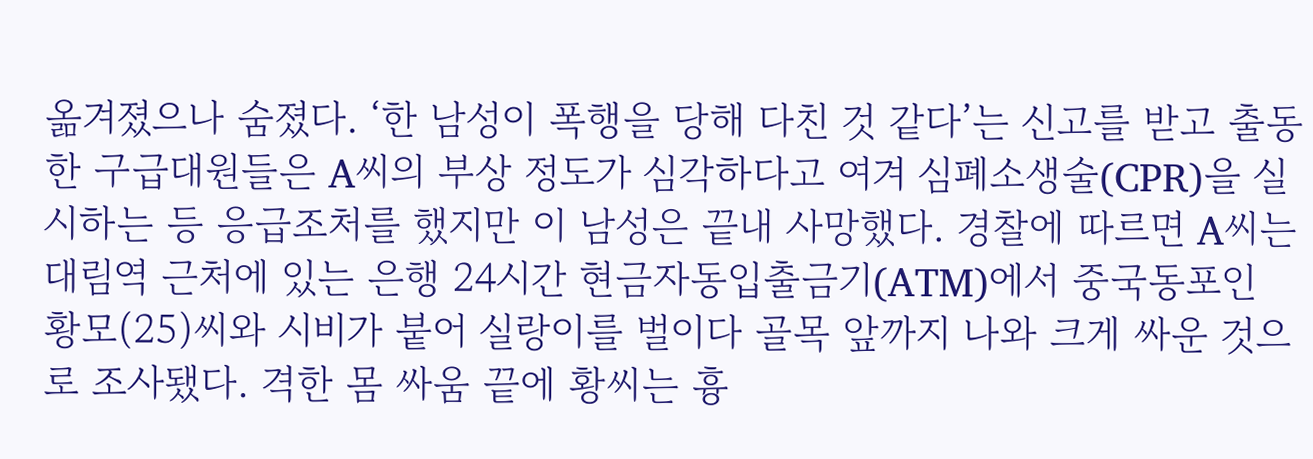옮겨졌으나 숨졌다. ‘한 남성이 폭행을 당해 다친 것 같다’는 신고를 받고 출동한 구급대원들은 A씨의 부상 정도가 심각하다고 여겨 심폐소생술(CPR)을 실시하는 등 응급조처를 했지만 이 남성은 끝내 사망했다. 경찰에 따르면 A씨는 대림역 근처에 있는 은행 24시간 현금자동입출금기(ATM)에서 중국동포인 황모(25)씨와 시비가 붙어 실랑이를 벌이다 골목 앞까지 나와 크게 싸운 것으로 조사됐다. 격한 몸 싸움 끝에 황씨는 흉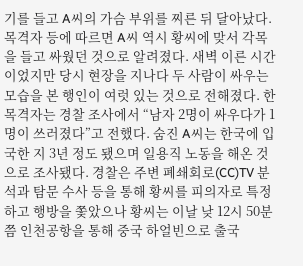기를 들고 A씨의 가슴 부위를 찌른 뒤 달아났다. 목격자 등에 따르면 A씨 역시 황씨에 맞서 각목을 들고 싸웠던 것으로 알려졌다. 새벽 이른 시간이었지만 당시 현장을 지나다 두 사람이 싸우는 모습을 본 행인이 여럿 있는 것으로 전해졌다. 한 목격자는 경찰 조사에서 “남자 2명이 싸우다가 1명이 쓰러졌다”고 전했다. 숨진 A씨는 한국에 입국한 지 3년 정도 됐으며 일용직 노동을 해온 것으로 조사됐다. 경찰은 주변 폐쇄회로(CC)TV 분석과 탐문 수사 등을 통해 황씨를 피의자로 특정하고 행방을 쫓았으나 황씨는 이날 낮 12시 50분쯤 인천공항을 통해 중국 하얼빈으로 출국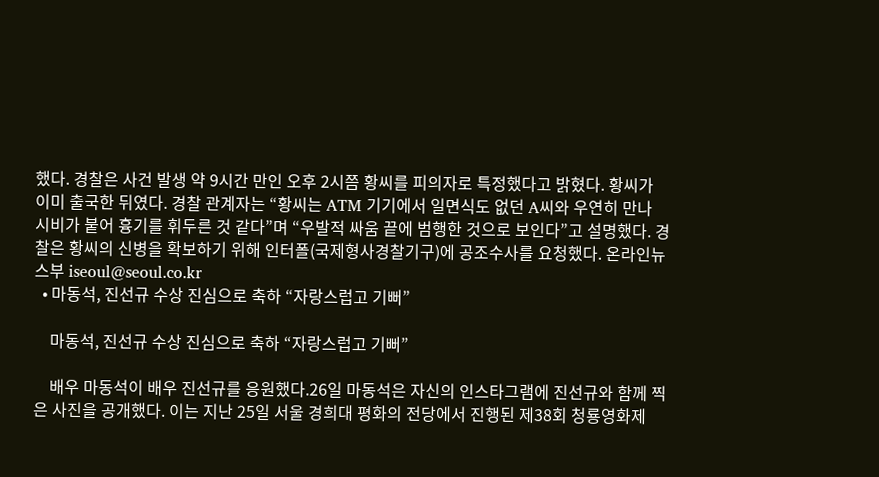했다. 경찰은 사건 발생 약 9시간 만인 오후 2시쯤 황씨를 피의자로 특정했다고 밝혔다. 황씨가 이미 출국한 뒤였다. 경찰 관계자는 “황씨는 ATM 기기에서 일면식도 없던 A씨와 우연히 만나 시비가 붙어 흉기를 휘두른 것 같다”며 “우발적 싸움 끝에 범행한 것으로 보인다”고 설명했다. 경찰은 황씨의 신병을 확보하기 위해 인터폴(국제형사경찰기구)에 공조수사를 요청했다. 온라인뉴스부 iseoul@seoul.co.kr
  • 마동석, 진선규 수상 진심으로 축하 “자랑스럽고 기뻐”

    마동석, 진선규 수상 진심으로 축하 “자랑스럽고 기뻐”

    배우 마동석이 배우 진선규를 응원했다.26일 마동석은 자신의 인스타그램에 진선규와 함께 찍은 사진을 공개했다. 이는 지난 25일 서울 경희대 평화의 전당에서 진행된 제38회 청룡영화제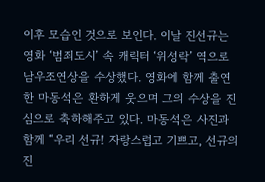이후 모습인 것으로 보인다. 이날 진선규는 영화 ‘범죄도시’ 속 캐릭터 ‘위성락’ 역으로 남우조연상을 수상했다. 영화에 함께 출연한 마동석은 환하게 웃으며 그의 수상을 진심으로 축하해주고 있다. 마동석은 사진과 함께 “우리 선규! 자랑스럽고 기쁘고, 선규의 진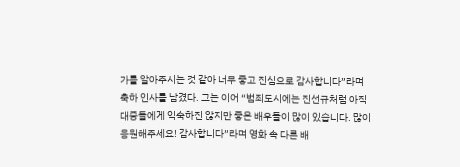가를 알아주시는 것 같아 너무 좋고 진심으로 감사합니다”라며 축하 인사를 남겼다. 그는 이어 “범죄도시에는 진선규처럼 아직 대중들에게 익숙하진 않지만 좋은 배우들이 많이 있습니다. 많이 응원해주세요! 감사합니다”라며 영화 속 다른 배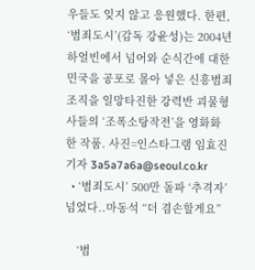우들도 잊지 않고 응원했다. 한편, ‘범죄도시’(감독 강윤성)는 2004년 하얼빈에서 넘어와 순식간에 대한민국을 공포로 몰아 넣은 신흥범죄조직을 일망타진한 강력반 괴물형사들의 ‘조폭소탕작전’을 영화화 한 작품. 사진=인스타그램 임효진 기자 3a5a7a6a@seoul.co.kr
  • ‘범죄도시’ 500만 돌파 ‘추격자’ 넘었다..마동석 “더 겸손할게요”

    ‘범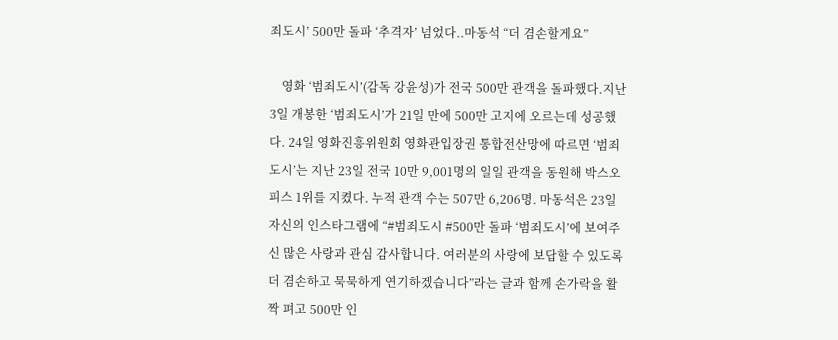죄도시’ 500만 돌파 ‘추격자’ 넘었다..마동석 “더 겸손할게요”

    영화 ‘범죄도시’(감독 강윤성)가 전국 500만 관객을 돌파했다.지난 3일 개봉한 ‘범죄도시’가 21일 만에 500만 고지에 오르는데 성공했다. 24일 영화진흥위원회 영화관입장권 통합전산망에 따르면 ‘범죄도시’는 지난 23일 전국 10만 9,001명의 일일 관객을 동원해 박스오피스 1위를 지켰다. 누적 관객 수는 507만 6,206명. 마동석은 23일 자신의 인스타그램에 “#범죄도시 #500만 돌파 ‘범죄도시’에 보여주신 많은 사랑과 관심 감사합니다. 여러분의 사랑에 보답할 수 있도록 더 겸손하고 묵묵하게 연기하겠습니다”라는 글과 함께 손가락을 활짝 펴고 500만 인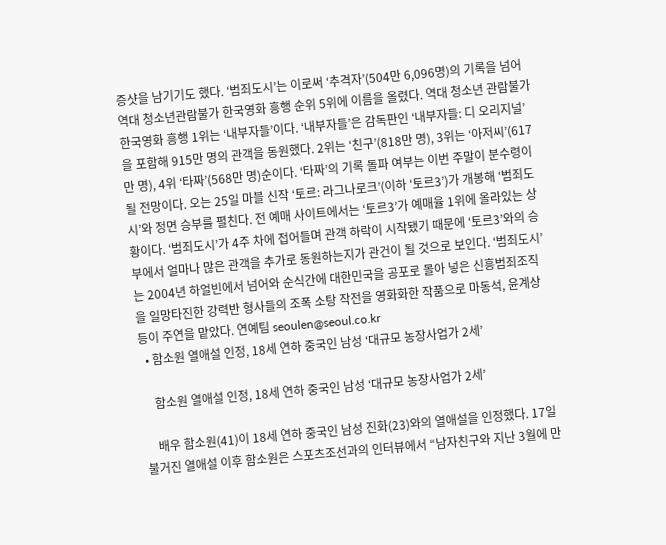증샷을 남기기도 했다. ‘범죄도시’는 이로써 ‘추격자’(504만 6,096명)의 기록을 넘어 역대 청소년관람불가 한국영화 흥행 순위 5위에 이름을 올렸다. 역대 청소년 관람불가 한국영화 흥행 1위는 ‘내부자들’이다. ‘내부자들’은 감독판인 ‘내부자들: 디 오리지널’을 포함해 915만 명의 관객을 동원했다. 2위는 ‘친구’(818만 명), 3위는 ‘아저씨’(617만 명), 4위 ‘타짜’(568만 명)순이다. ‘타짜’의 기록 돌파 여부는 이번 주말이 분수령이 될 전망이다. 오는 25일 마블 신작 ‘토르: 라그나로크’(이하 ‘토르3’)가 개봉해 ‘범죄도시’와 정면 승부를 펼친다. 전 예매 사이트에서는 ‘토르3’가 예매율 1위에 올라있는 상황이다. ‘범죄도시’가 4주 차에 접어들며 관객 하락이 시작됐기 때문에 ‘토르3’와의 승부에서 얼마나 많은 관객을 추가로 동원하는지가 관건이 될 것으로 보인다. ‘범죄도시’는 2004년 하얼빈에서 넘어와 순식간에 대한민국을 공포로 몰아 넣은 신흥범죄조직을 일망타진한 강력반 형사들의 조폭 소탕 작전을 영화화한 작품으로 마동석, 윤계상 등이 주연을 맡았다. 연예팀 seoulen@seoul.co.kr
  • 함소원 열애설 인정, 18세 연하 중국인 남성 ‘대규모 농장사업가 2세’

    함소원 열애설 인정, 18세 연하 중국인 남성 ‘대규모 농장사업가 2세’

    배우 함소원(41)이 18세 연하 중국인 남성 진화(23)와의 열애설을 인정했다. 17일 불거진 열애설 이후 함소원은 스포츠조선과의 인터뷰에서 “남자친구와 지난 3월에 만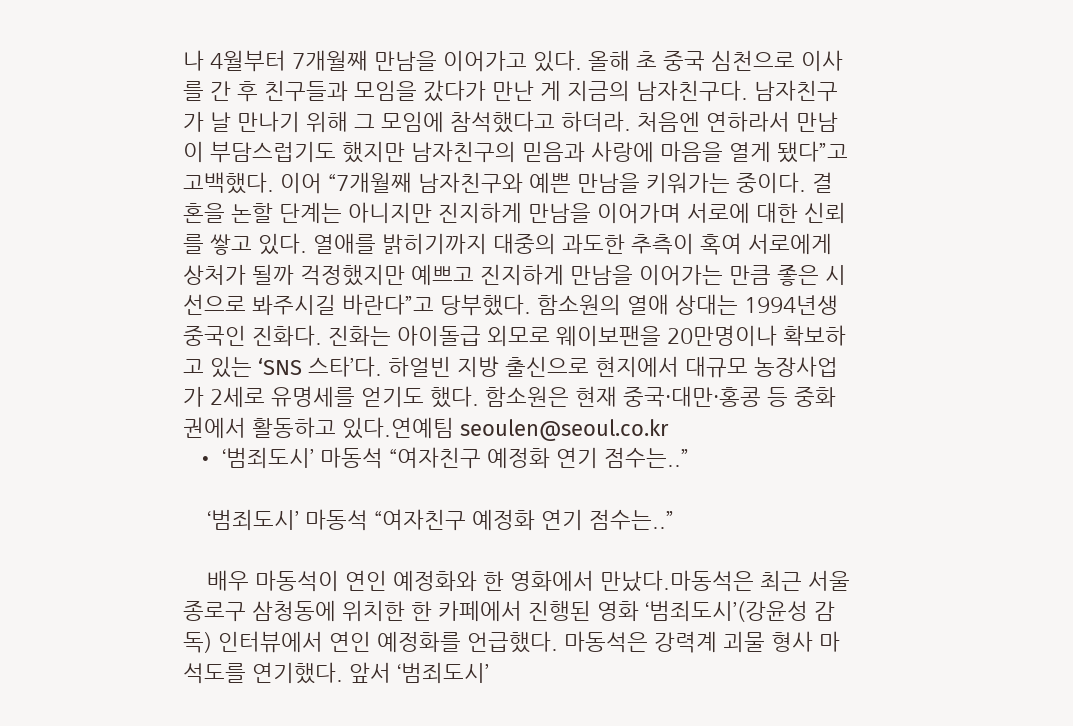나 4월부터 7개월째 만남을 이어가고 있다. 올해 초 중국 심천으로 이사를 간 후 친구들과 모임을 갔다가 만난 게 지금의 남자친구다. 남자친구가 날 만나기 위해 그 모임에 참석했다고 하더라. 처음엔 연하라서 만남이 부담스럽기도 했지만 남자친구의 믿음과 사랑에 마음을 열게 됐다”고 고백했다. 이어 “7개월째 남자친구와 예쁜 만남을 키워가는 중이다. 결혼을 논할 단계는 아니지만 진지하게 만남을 이어가며 서로에 대한 신뢰를 쌓고 있다. 열애를 밝히기까지 대중의 과도한 추측이 혹여 서로에게 상처가 될까 걱정했지만 예쁘고 진지하게 만남을 이어가는 만큼 좋은 시선으로 봐주시길 바란다”고 당부했다. 함소원의 열애 상대는 1994년생 중국인 진화다. 진화는 아이돌급 외모로 웨이보팬을 20만명이나 확보하고 있는 ‘SNS 스타’다. 하얼빈 지방 출신으로 현지에서 대규모 농장사업가 2세로 유명세를 얻기도 했다. 함소원은 현재 중국·대만·홍콩 등 중화권에서 활동하고 있다.연예팀 seoulen@seoul.co.kr
  • ‘범죄도시’ 마동석 “여자친구 예정화 연기 점수는..”

    ‘범죄도시’ 마동석 “여자친구 예정화 연기 점수는..”

    배우 마동석이 연인 예정화와 한 영화에서 만났다.마동석은 최근 서울 종로구 삼청동에 위치한 한 카페에서 진행된 영화 ‘범죄도시’(강윤성 감독) 인터뷰에서 연인 예정화를 언급했다. 마동석은 강력계 괴물 형사 마석도를 연기했다. 앞서 ‘범죄도시’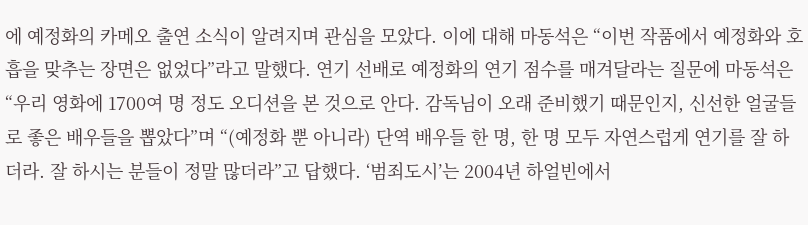에 예정화의 카메오 출연 소식이 알려지며 관심을 모았다. 이에 대해 마동석은 “이번 작품에서 예정화와 호흡을 맞추는 장면은 없었다”라고 말했다. 연기 선배로 예정화의 연기 점수를 매겨달라는 질문에 마동석은 “우리 영화에 1700여 명 정도 오디션을 본 것으로 안다. 감독님이 오래 준비했기 때문인지, 신선한 얼굴들로 좋은 배우들을 뽑았다”며 “(예정화 뿐 아니라) 단역 배우들 한 명, 한 명 모두 자연스럽게 연기를 잘 하더라. 잘 하시는 분들이 정말 많더라”고 답했다. ‘범죄도시’는 2004년 하얼빈에서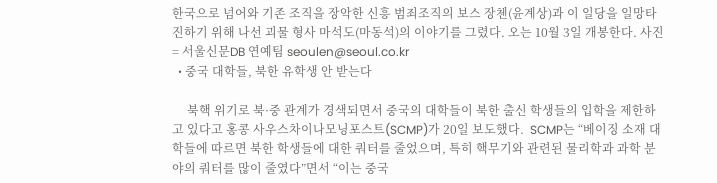한국으로 넘어와 기존 조직을 장악한 신흥 범죄조직의 보스 장첸(윤계상)과 이 일당을 일망타진하기 위해 나선 괴물 형사 마석도(마동석)의 이야기를 그렸다. 오는 10월 3일 개봉한다. 사진 = 서울신문DB 연예팀 seoulen@seoul.co.kr
  • 중국 대학들, 북한 유학생 안 받는다

     북핵 위기로 북·중 관계가 경색되면서 중국의 대학들이 북한 출신 학생들의 입학을 제한하고 있다고 홍콩 사우스차이나모닝포스트(SCMP)가 20일 보도했다.  SCMP는 “베이징 소재 대학들에 따르면 북한 학생들에 대한 쿼터를 줄었으며, 특히 핵무기와 관련된 물리학과 과학 분야의 쿼터를 많이 줄였다”면서 “이는 중국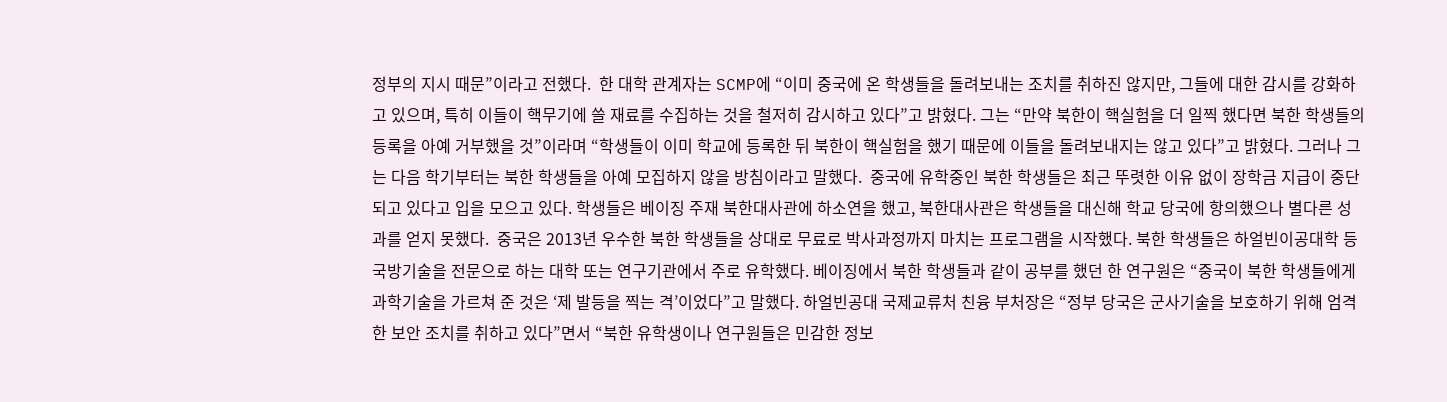정부의 지시 때문”이라고 전했다.  한 대학 관계자는 SCMP에 “이미 중국에 온 학생들을 돌려보내는 조치를 취하진 않지만, 그들에 대한 감시를 강화하고 있으며, 특히 이들이 핵무기에 쓸 재료를 수집하는 것을 철저히 감시하고 있다”고 밝혔다. 그는 “만약 북한이 핵실험을 더 일찍 했다면 북한 학생들의 등록을 아예 거부했을 것”이라며 “학생들이 이미 학교에 등록한 뒤 북한이 핵실험을 했기 때문에 이들을 돌려보내지는 않고 있다”고 밝혔다. 그러나 그는 다음 학기부터는 북한 학생들을 아예 모집하지 않을 방침이라고 말했다.  중국에 유학중인 북한 학생들은 최근 뚜렷한 이유 없이 장학금 지급이 중단되고 있다고 입을 모으고 있다. 학생들은 베이징 주재 북한대사관에 하소연을 했고, 북한대사관은 학생들을 대신해 학교 당국에 항의했으나 별다른 성과를 얻지 못했다.  중국은 2013년 우수한 북한 학생들을 상대로 무료로 박사과정까지 마치는 프로그램을 시작했다. 북한 학생들은 하얼빈이공대학 등 국방기술을 전문으로 하는 대학 또는 연구기관에서 주로 유학했다. 베이징에서 북한 학생들과 같이 공부를 했던 한 연구원은 “중국이 북한 학생들에게 과학기술을 가르쳐 준 것은 ‘제 발등을 찍는 격’이었다”고 말했다. 하얼빈공대 국제교류처 친융 부처장은 “정부 당국은 군사기술을 보호하기 위해 엄격한 보안 조치를 취하고 있다”면서 “북한 유학생이나 연구원들은 민감한 정보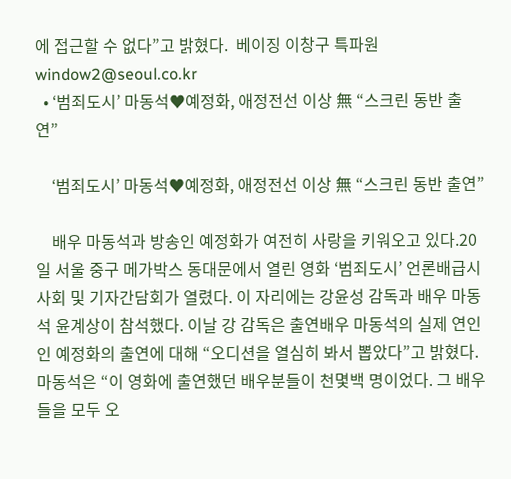에 접근할 수 없다”고 밝혔다.  베이징 이창구 특파원 window2@seoul.co.kr
  • ‘범죄도시’ 마동석♥예정화, 애정전선 이상 無 “스크린 동반 출연”

    ‘범죄도시’ 마동석♥예정화, 애정전선 이상 無 “스크린 동반 출연”

    배우 마동석과 방송인 예정화가 여전히 사랑을 키워오고 있다.20일 서울 중구 메가박스 동대문에서 열린 영화 ‘범죄도시’ 언론배급시사회 및 기자간담회가 열렸다. 이 자리에는 강윤성 감독과 배우 마동석 윤계상이 참석했다. 이날 강 감독은 출연배우 마동석의 실제 연인인 예정화의 출연에 대해 “오디션을 열심히 봐서 뽑았다”고 밝혔다. 마동석은 “이 영화에 출연했던 배우분들이 천몇백 명이었다. 그 배우들을 모두 오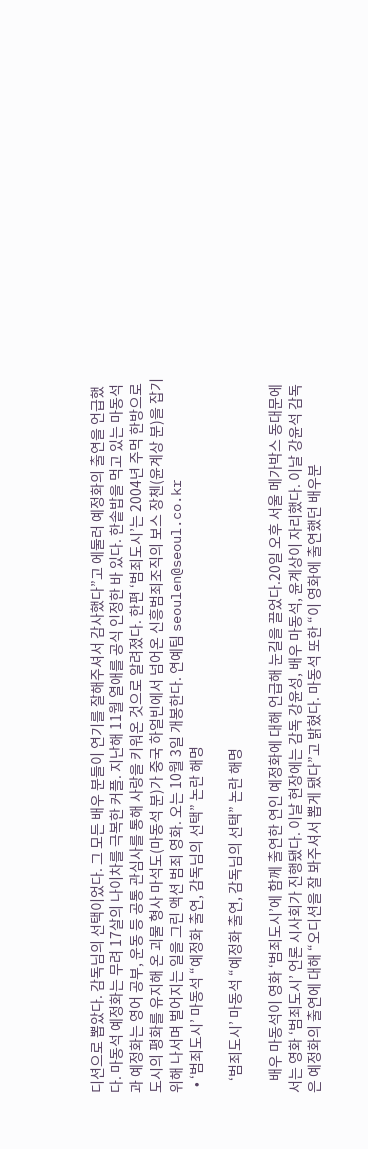디션으로 뽑았다. 감독님의 선택이었다. 그 모든 배우 분들이 연기를 잘해주셔서 감사했다”고 에둘러 예정화의 출연을 언급했다. 마동석 예정화는 무려 17살의 나이차를 극복한 커플. 지난해 11월 열애를 공식 인정한 바 있다. 한솥밥을 먹고 있는 마동석과 예정화는 영어 공부, 운동 등 공통 관심사를 통해 사랑을 키워온 것으로 알려졌다. 한편 ‘범죄도시’는 2004년 주먹 한방으로 도시의 평화를 유지해 온 괴물 형사 마석도(마동석 분)가 중국 하얼빈에서 넘어온 신흥범죄조직의 보스 장첸(윤계상 분)을 잡기 위해 나서며 벌어지는 일을 그린 액션 범죄 영화. 오는 10월 3일 개봉한다. 연예팀 seoulen@seoul.co.kr
  • ‘범죄도시’ 마동석 “예정화 출연, 감독님의 선택” 논란 해명

    ‘범죄도시’ 마동석 “예정화 출연, 감독님의 선택” 논란 해명

    배우 마동석이 영화 ‘범죄도시’에 함께 출연한 연인 예정화에 대해 언급해 눈길을 끌었다.20일 오후 서울 메가박스 동대문에서는 영화 ‘범죄도시’ 언론 시사회가 진행됐다. 이날 현장에는 감독 강윤성, 배우 마동석, 윤계상이 자리했다. 이날 강윤석 감독은 예정화의 출연에 대해 “오디션을 잘 봐주셔서 뽑게 됐다”고 밝혔다. 마동석 또한 “이 영화에 출연했던 배우분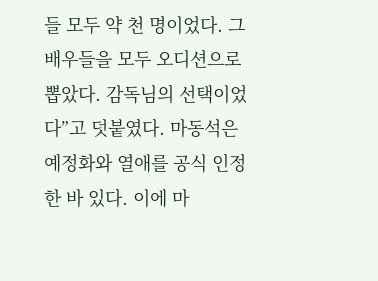들 모두 약 천 명이었다. 그 배우들을 모두 오디션으로 뽑았다. 감독님의 선택이었다”고 덧붙였다. 마동석은 예정화와 열애를 공식 인정한 바 있다. 이에 마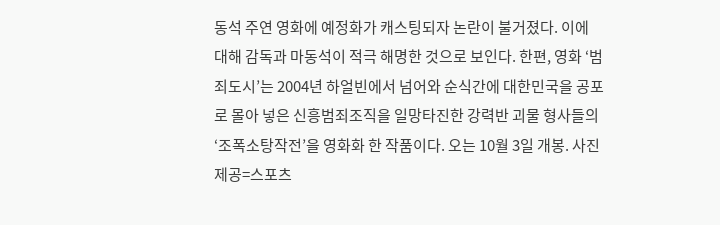동석 주연 영화에 예정화가 캐스팅되자 논란이 불거졌다. 이에 대해 감독과 마동석이 적극 해명한 것으로 보인다. 한편, 영화 ‘범죄도시’는 2004년 하얼빈에서 넘어와 순식간에 대한민국을 공포로 몰아 넣은 신흥범죄조직을 일망타진한 강력반 괴물 형사들의 ‘조폭소탕작전’을 영화화 한 작품이다. 오는 10월 3일 개봉. 사진제공=스포츠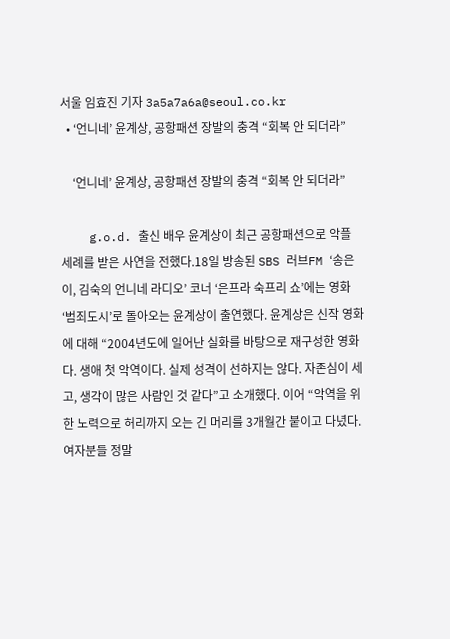서울 임효진 기자 3a5a7a6a@seoul.co.kr
  • ‘언니네’ 윤계상, 공항패션 장발의 충격 “회복 안 되더라”

    ‘언니네’ 윤계상, 공항패션 장발의 충격 “회복 안 되더라”

    g.o.d. 출신 배우 윤계상이 최근 공항패션으로 악플 세례를 받은 사연을 전했다.18일 방송된 SBS 러브FM ‘송은이, 김숙의 언니네 라디오’ 코너 ‘은프라 숙프리 쇼’에는 영화 ‘범죄도시’로 돌아오는 윤계상이 출연했다. 윤계상은 신작 영화에 대해 “2004년도에 일어난 실화를 바탕으로 재구성한 영화다. 생애 첫 악역이다. 실제 성격이 선하지는 않다. 자존심이 세고, 생각이 많은 사람인 것 같다”고 소개했다. 이어 “악역을 위한 노력으로 허리까지 오는 긴 머리를 3개월간 붙이고 다녔다. 여자분들 정말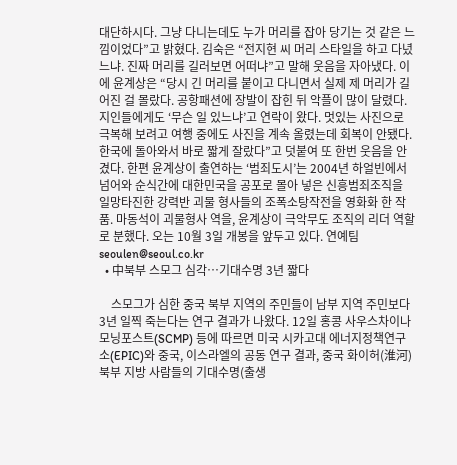대단하시다. 그냥 다니는데도 누가 머리를 잡아 당기는 것 같은 느낌이었다”고 밝혔다. 김숙은 “전지현 씨 머리 스타일을 하고 다녔느냐. 진짜 머리를 길러보면 어떠냐”고 말해 웃음을 자아냈다. 이에 윤계상은 “당시 긴 머리를 붙이고 다니면서 실제 제 머리가 길어진 걸 몰랐다. 공항패션에 장발이 잡힌 뒤 악플이 많이 달렸다. 지인들에게도 ‘무슨 일 있느냐’고 연락이 왔다. 멋있는 사진으로 극복해 보려고 여행 중에도 사진을 계속 올렸는데 회복이 안됐다. 한국에 돌아와서 바로 짧게 잘랐다”고 덧붙여 또 한번 웃음을 안겼다. 한편 윤계상이 출연하는 ‘범죄도시’는 2004년 하얼빈에서 넘어와 순식간에 대한민국을 공포로 몰아 넣은 신흥범죄조직을 일망타진한 강력반 괴물 형사들의 조폭소탕작전을 영화화 한 작품. 마동석이 괴물형사 역을, 윤계상이 극악무도 조직의 리더 역할로 분했다. 오는 10월 3일 개봉을 앞두고 있다. 연예팀 seoulen@seoul.co.kr
  • 中북부 스모그 심각…기대수명 3년 짧다

    스모그가 심한 중국 북부 지역의 주민들이 남부 지역 주민보다 3년 일찍 죽는다는 연구 결과가 나왔다. 12일 홍콩 사우스차이나모닝포스트(SCMP) 등에 따르면 미국 시카고대 에너지정책연구소(EPIC)와 중국, 이스라엘의 공동 연구 결과, 중국 화이허(淮河) 북부 지방 사람들의 기대수명(출생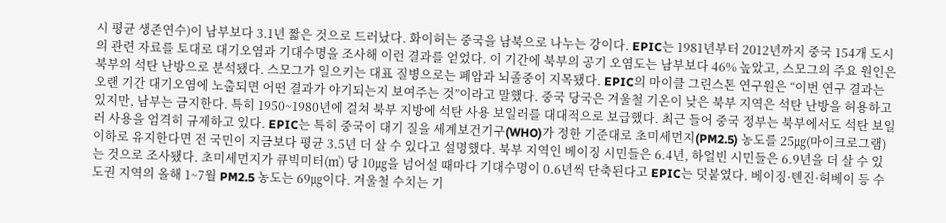시 평균 생존연수)이 남부보다 3.1년 짧은 것으로 드러났다. 화이허는 중국을 남북으로 나누는 강이다. EPIC는 1981년부터 2012년까지 중국 154개 도시의 관련 자료를 토대로 대기오염과 기대수명을 조사해 이런 결과를 얻었다. 이 기간에 북부의 공기 오염도는 남부보다 46% 높았고, 스모그의 주요 원인은 북부의 석탄 난방으로 분석됐다. 스모그가 일으키는 대표 질병으로는 폐암과 뇌졸중이 지목됐다. EPIC의 마이클 그린스톤 연구원은 “이번 연구 결과는 오랜 기간 대기오염에 노출되면 어떤 결과가 야기되는지 보여주는 것”이라고 말했다. 중국 당국은 겨울철 기온이 낮은 북부 지역은 석탄 난방을 허용하고 있지만, 남부는 금지한다. 특히 1950~1980년에 걸쳐 북부 지방에 석탄 사용 보일러를 대대적으로 보급했다. 최근 들어 중국 정부는 북부에서도 석탄 보일러 사용을 엄격히 규제하고 있다. EPIC는 특히 중국이 대기 질을 세계보건기구(WHO)가 정한 기준대로 초미세먼지(PM2.5) 농도를 25㎍(마이크로그램) 이하로 유지한다면 전 국민이 지금보다 평균 3.5년 더 살 수 있다고 설명했다. 북부 지역인 베이징 시민들은 6.4년, 하얼빈 시민들은 6.9년을 더 살 수 있는 것으로 조사됐다. 초미세먼지가 큐빅미터(㎥) 당 10㎍을 넘어설 때마다 기대수명이 0.6년씩 단축된다고 EPIC는 덧붙였다. 베이징·톈진·허베이 등 수도권 지역의 올해 1~7월 PM2.5 농도는 69㎍이다. 겨울철 수치는 기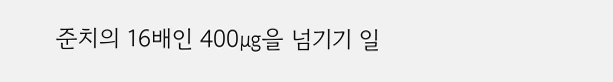준치의 16배인 400㎍을 넘기기 일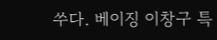쑤다. 베이징 이창구 특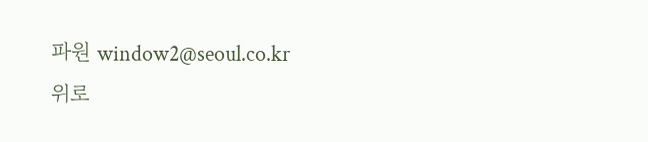파원 window2@seoul.co.kr
위로